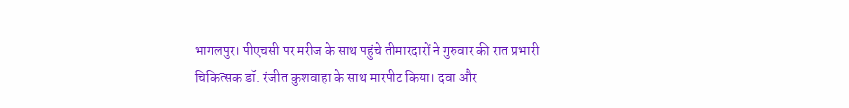भागलपुर। पीएचसी पर मरीज के साथ पहुंचे तीमारदारों ने गुरुवार की रात प्रभारी चिकित्सक डॉ. रंजीत कुशवाहा के साथ मारपीट किया। दवा और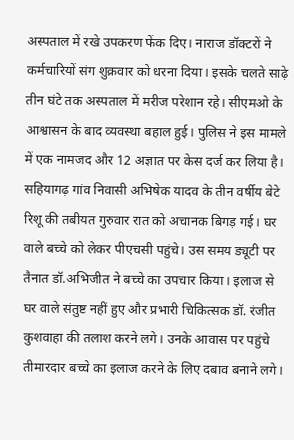अस्पताल में रखे उपकरण फेंक दिए। नाराज डॉक्टरों ने कर्मचारियों संग शुक्रवार को धरना दिया। इसके चलते साढ़े तीन घंटे तक अस्पताल में मरीज परेशान रहे। सीएमओ के आश्वासन के बाद व्यवस्था बहाल हुई। पुलिस ने इस मामले में एक नामजद और 12 अज्ञात पर केस दर्ज कर लिया है।
सहियागढ़ गांव निवासी अभिषेक यादव के तीन वर्षीय बेटे रिशू की तबीयत गुरुवार रात को अचानक बिगड़ गई। घर वाले बच्चे को लेकर पीएचसी पहुंचे। उस समय ड्यूटी पर तैनात डॉ.अभिजीत ने बच्चे का उपचार किया। इलाज से घर वाले संतुष्ट नहीं हुए और प्रभारी चिकित्सक डॉ. रंजीत कुशवाहा की तलाश करने लगे। उनके आवास पर पहुंचे तीमारदार बच्चे का इलाज करने के लिए दबाव बनाने लगे।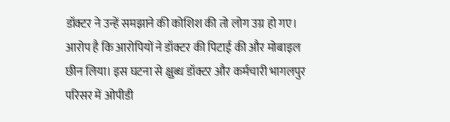डॉक्टर ने उन्हें समझाने की कोशिश की तो लोग उग्र हो गए। आरोप है कि आरोपियों ने डॉक्टर की पिटाई की और मोबाइल छीन लिया। इस घटना से क्षुब्ध डॉक्टर और कर्मचारी भागलपुर परिसर में ओपीडी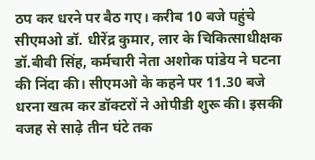ठप कर धरने पर बैठ गए। करीब 10 बजे पहुंचे सीएमओ डॉ. धीरेंद्र कुमार, लार के चिकित्साधीक्षक डॉ.बीवी सिंह, कर्मचारी नेता अशोक पांडेय ने घटना की निंदा की। सीएमओ के कहने पर 11.30 बजे धरना खत्म कर डॉक्टरों ने ओपीडी शुरू की। इसकी वजह से साढ़े तीन घंटे तक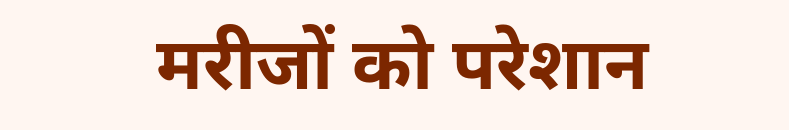मरीजों को परेशान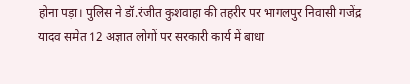होना पड़ा। पुलिस ने डॉ.रंजीत कुशवाहा की तहरीर पर भागलपुर निवासी गजेंद्र यादव समेत 12 अज्ञात लोगों पर सरकारी कार्य में बाधा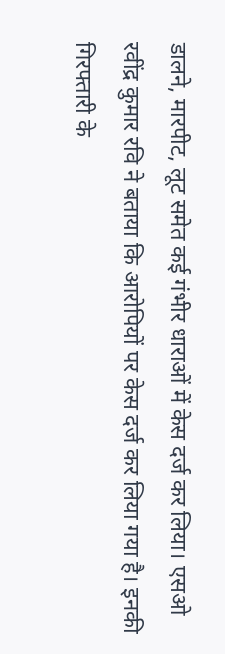डालने, मारपीट, लूट समेत कई गंभीर धाराओं में केस दर्ज कर लिया। एसओ रवींद्र कुमार रवि ने बताया कि आरोपियों पर केस दर्ज कर लिया गया है। इनकी गिरफ्तारी के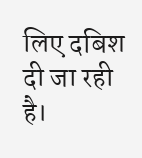लिए दबिश दी जा रही है।